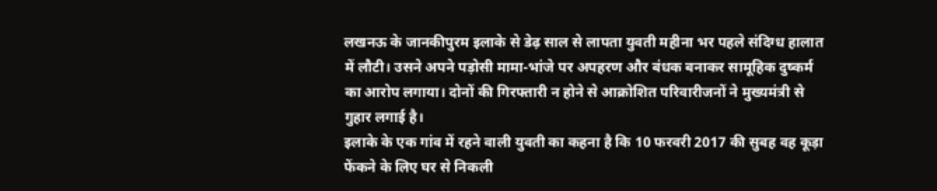लखनऊ के जानकीपुरम इलाके से डेढ़ साल से लापता युवती महीना भर पहले संदिग्ध हालात में लौटी। उसने अपने पड़ोसी मामा-भांजे पर अपहरण और बंधक बनाकर सामूहिक दुष्कर्म का आरोप लगाया। दोनों की गिरफ्तारी न होने से आक्रोशित परिवारीजनों ने मुख्यमंत्री से गुहार लगाई है।
इलाके के एक गांव में रहने वाली युवती का कहना है कि 10 फरवरी 2017 की सुबह वह कूड़ा फेंकने के लिए घर से निकली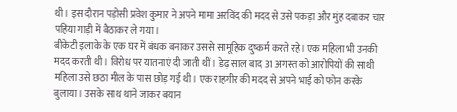थी। इस दौरान पड़ोसी प्रवेश कुमार ने अपने मामा अरविंद की मदद से उसे पकड़ा और मुंह दबाकर चार पहिया गाड़ी में बैठाकर ले गया।
बीकेटी इलाके के एक घर में बंधक बनाकर उससे सामूहिक दुष्कर्म करते रहे। एक महिला भी उनकी मदद करती थी। विरोध पर यातनाएं दी जाती थीं। डेढ़ साल बाद 31 अगस्त को आरोपियों की साथी महिला उसे छठा मील के पास छोड़ गई थी। एक राहगीर की मदद से अपने भाई को फोन करके बुलाया। उसके साथ थाने जाकर बयान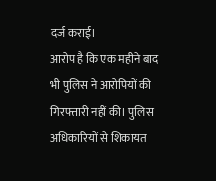दर्ज कराई।
आरोप है कि एक महीने बाद भी पुलिस ने आरोपियों की गिरफ्तारी नहीं की। पुलिस अधिकारियों से शिकायत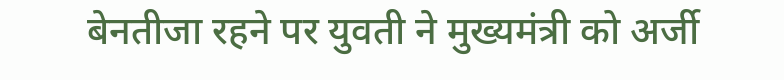बेनतीजा रहने पर युवती ने मुख्यमंत्री को अर्जी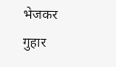भेजकर गुहार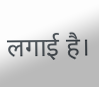लगाई है।